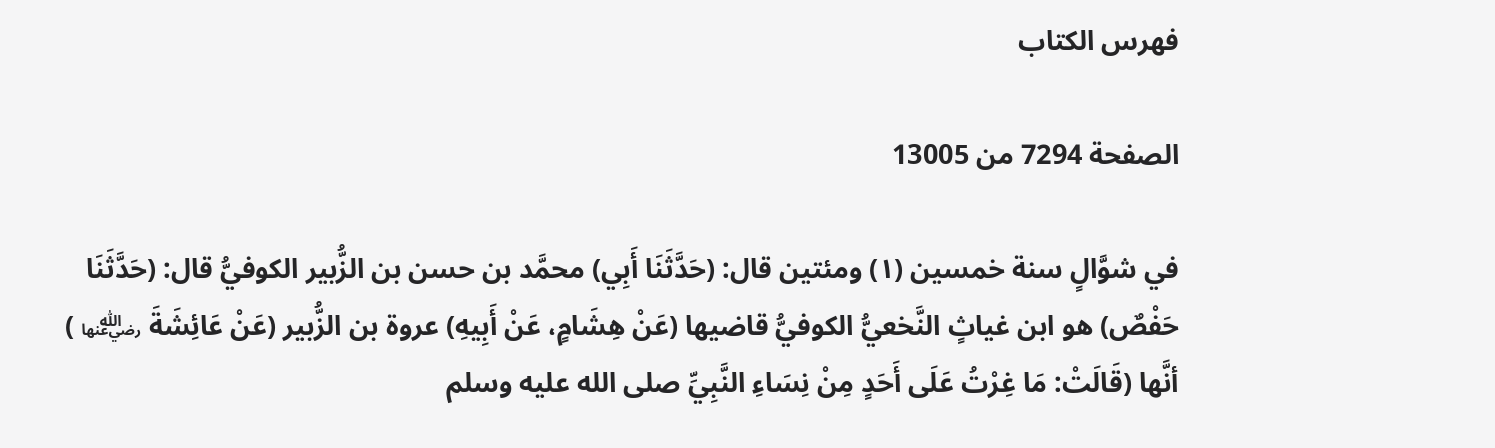فهرس الكتاب

الصفحة 7294 من 13005

في شوَّالٍ سنة خمسين (١) ومئتين قال: (حَدَّثَنَا أَبِي) محمَّد بن حسن بن الزُّبير الكوفيُّ قال: (حَدَّثَنَا حَفْصٌ) هو ابن غياثٍ النَّخعيُّ الكوفيُّ قاضيها (عَنْ هِشَامٍ، عَنْ أَبِيهِ) عروة بن الزُّبير (عَنْ عَائِشَةَ ﵂ ) أنَّها (قَالَتْ: مَا غِرْتُ عَلَى أَحَدٍ مِنْ نِسَاءِ النَّبِيِّ صلى الله عليه وسلم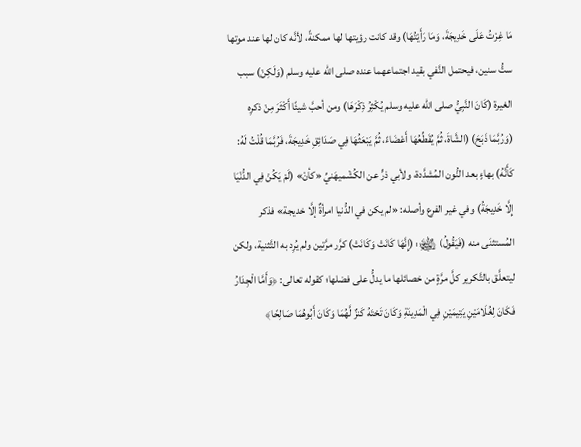مَا غِرْتُ عَلَى خَدِيجَةَ، وَمَا رَأَيْتُهَا) وقد كانت رؤيتها لها ممكنةً، لأنَّه كان لها عند موتها ستُّ سنين، فيحتمل النَّفي بقيد اجتماعهما عنده صلى الله عليه وسلم (وَلَكِنْ) سبب الغيرة (كَانَ النَّبِيُّ صلى الله عليه وسلم يُكْثِرُ ذِكْرَهَا) ومن أحبَّ شيئًا أَكْثَرَ مِنْ ذكرِه (وَرُبَّمَا ذَبَحَ) (الشَّاةَ، ثُمَّ يُقَطِّعُهَا أَعْضَاءً، ثُمَّ يَبْعَثُهَا فِي صَدَائِقِ خَدِيجَةَ، فَرُبَّمَا قُلْتُ لَهُ: كَأَنَّهُ) بهاءٍ بعد النُّون المُشدَّدة، ولأبي ذرٍّ عن الكُشْميهَنيِّ «كأنْ» (لَمْ يَكُنْ فِي الدُّنْيَا إِلَّا خَدِيجَةُ) وفي غير الفرع وأصله: «لم يكن في الدُّنيا امرأةٌ إلَّا خديجة» فذكر المُستثنَى منه (فَيَقُولُ) ﵊: (إِنَّهَا كَانَتْ وَكَانَتْ) كرَّر مرَّتين ولم يُرِد به التَّثنية، ولكن ليتعلَّق بالتَّكرير كلَّ مرَّةٍ من خصائلها ما يدلُّ على فضلها؛ كقوله تعالى: ﴿وَأَمَّا الْجِدَارُ فَكَانَ لِغُلَامَيْنِ يَتِيمَيْنِ فِي الْمَدِينَةِ وَكَانَ تَحْتَهُ كَنزٌ لَّهُمَا وَكَانَ أَبُوهُمَا صَالِحًا﴾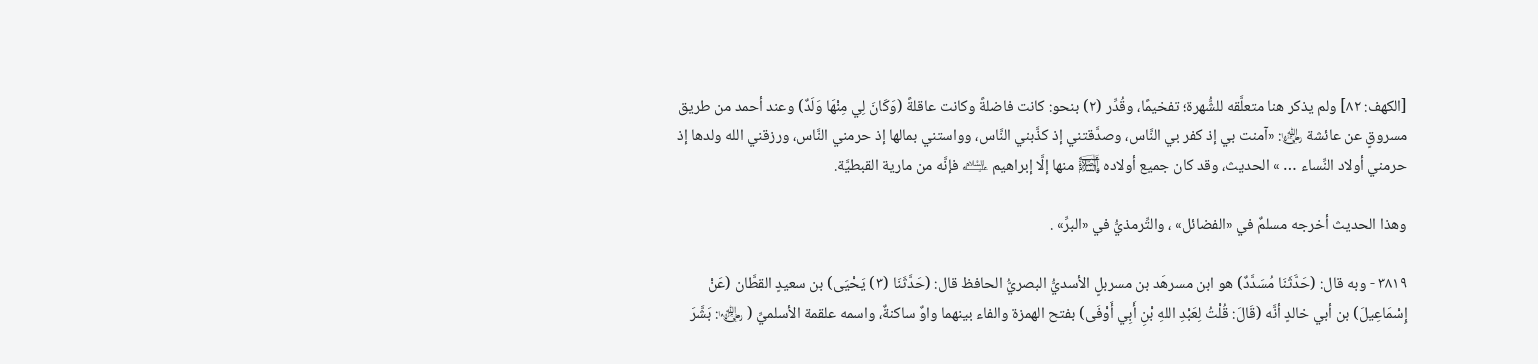[الكهف: ٨٢] ولم يذكر هنا متعلَّقه للشُّهرة؛ تفخيمًا، وقُدِّر (٢) بنحو: كانت فاضلةً وكانت عاقلةً (وَكَانَ لِي مِنْهَا وَلَدٌ) وعند أحمد من طريق مسروقٍ عن عائشة ﵂: «آمنت بي إذ كفر بي النَّاس، وصدَّقتني إذ كذَّبني النَّاس، وواستني بمالها إذ حرمني النَّاس، ورزقني الله ولدها إذ حرمني أولاد النِّساء … » الحديث، وقد كان جميع أولاده ﵊ منها إلَّا إبراهيم ﵇ فإنَّه من مارية القبطيَّة.

وهذا الحديث أخرجه مسلمٌ في «الفضائل» ، والتِّرمذيُّ في «البرِّ» .

٣٨١٩ - وبه قال: (حَدَّثَنَا مُسَدَّدٌ) هو ابن مسرهَد بن مسربلٍ الأسديُّ البصريُّ الحافظ قال: (حَدَّثَنَا (٣) يَحْيَى) بن سعيدٍ القطَّان (عَنْ إِسْمَاعِيلَ) بن أبي خالدٍ أنَّه (قَالَ: قُلْتُ لِعَبْدِ اللهِ بْنِ أَبِي أَوْفَى) بفتح الهمزة والفاء بينهما واوٌ ساكنةٌ، واسمه علقمة الأسلميِّ ( ﵄: بَشَّرَ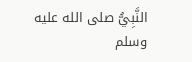النَّبِيُّ صلى الله عليه وسلم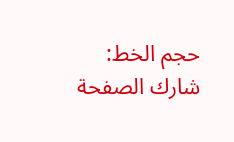حجم الخط:
شارك الصفحة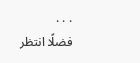. . .
فضلًا انتظر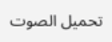تحميل الصوت